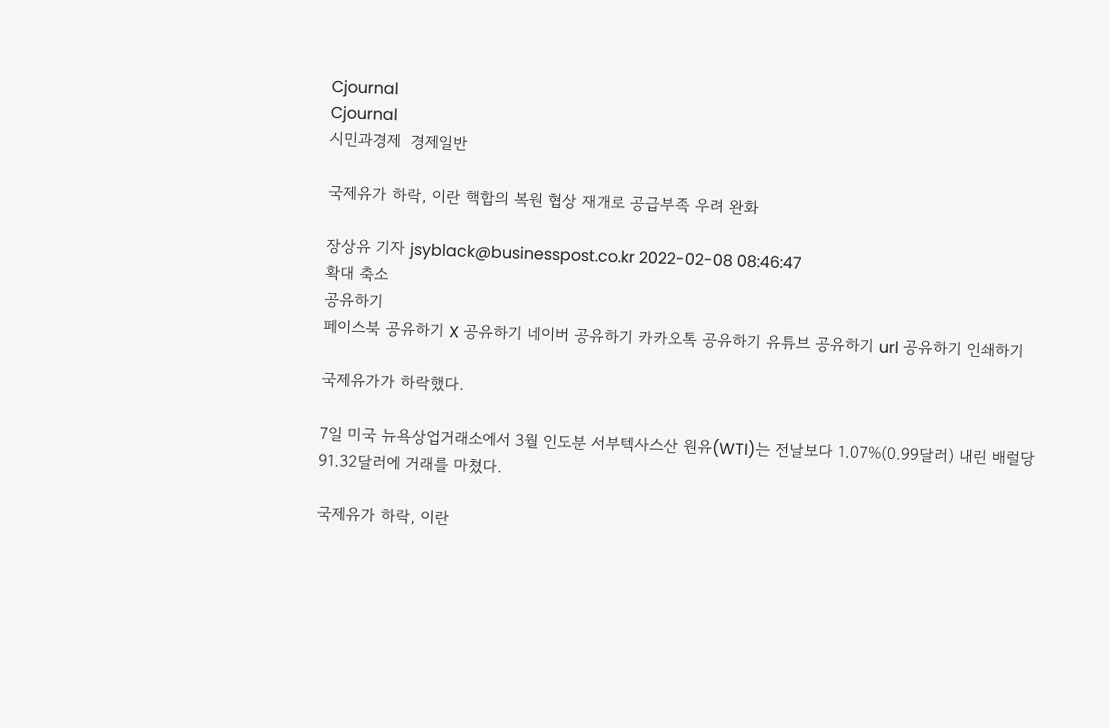Cjournal
Cjournal
시민과경제  경제일반

국제유가 하락, 이란 핵합의 복원 협상 재개로 공급부족 우려 완화

장상유 기자 jsyblack@businesspost.co.kr 2022-02-08 08:46:47
확대 축소
공유하기
페이스북 공유하기 X 공유하기 네이버 공유하기 카카오톡 공유하기 유튜브 공유하기 url 공유하기 인쇄하기

국제유가가 하락했다.

7일 미국 뉴욕상업거래소에서 3월 인도분 서부텍사스산 원유(WTI)는 전날보다 1.07%(0.99달러) 내린 배럴당 91.32달러에 거래를 마쳤다.

국제유가 하락, 이란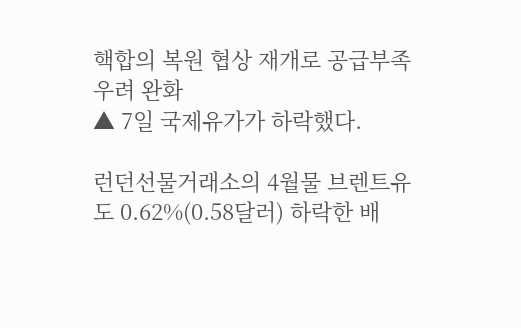핵합의 복원 협상 재개로 공급부족 우려 완화
▲ 7일 국제유가가 하락했다.

런던선물거래소의 4월물 브렌트유도 0.62%(0.58달러) 하락한 배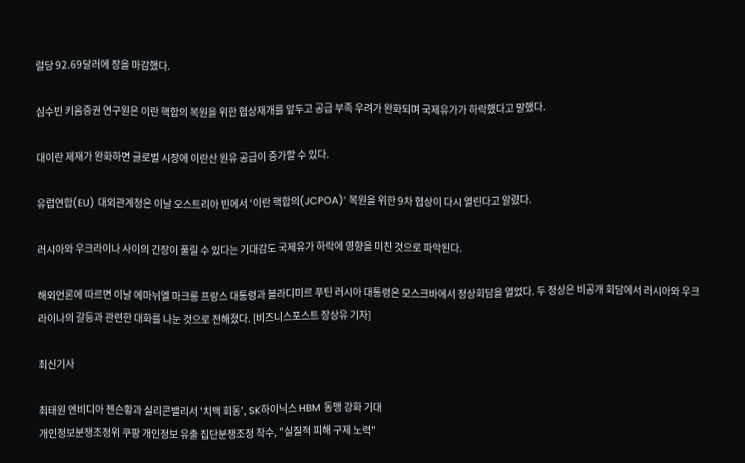럴당 92.69달러에 장을 마감했다.

심수빈 키움증권 연구원은 이란 핵합의 복원을 위한 협상재개를 앞두고 공급 부족 우려가 완화되며 국제유가가 하락했다고 말했다.

대이란 제재가 완화하면 글로벌 시장에 이란산 원유 공급이 증가할 수 있다.

유럽연합(EU) 대외관계청은 이날 오스트리아 빈에서 ‘이란 핵합의(JCPOA)’ 복원을 위한 9차 협상이 다시 열린다고 알렸다.

러시아와 우크라이나 사이의 긴장이 풀릴 수 있다는 기대감도 국제유가 하락에 영향을 미친 것으로 파악된다.

해외언론에 따르면 이날 에마뉘엘 마크롱 프랑스 대통령과 블라디미르 푸틴 러시아 대통령은 모스크바에서 정상회담을 열었다. 두 정상은 비공개 회담에서 러시아와 우크라이나의 갈등과 관련한 대화를 나눈 것으로 전해졌다. [비즈니스포스트 장상유 기자]

최신기사

최태원 엔비디아 젠슨황과 실리콘밸리서 '치맥 회동', SK하이닉스 HBM 동맹 강화 기대
개인정보분쟁조정위 쿠팡 개인정보 유출 집단분쟁조정 착수, "실질적 피해 구제 노력"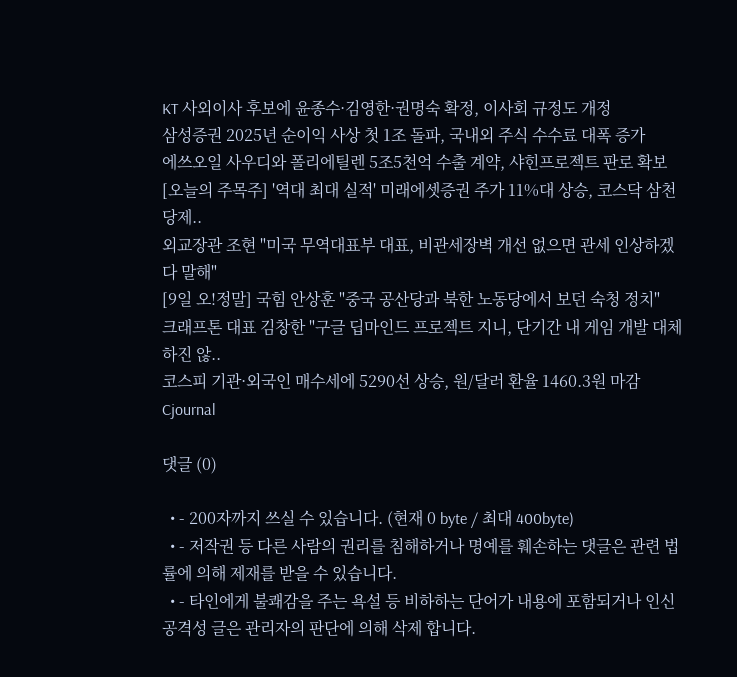KT 사외이사 후보에 윤종수·김영한·권명숙 확정, 이사회 규정도 개정
삼성증권 2025년 순이익 사상 첫 1조 돌파, 국내외 주식 수수료 대폭 증가
에쓰오일 사우디와 폴리에틸렌 5조5천억 수출 계약, 샤힌프로젝트 판로 확보
[오늘의 주목주] '역대 최대 실적' 미래에셋증권 주가 11%대 상승, 코스닥 삼천당제..
외교장관 조현 "미국 무역대표부 대표, 비관세장벽 개선 없으면 관세 인상하겠다 말해"
[9일 오!정말] 국힘 안상훈 "중국 공산당과 북한 노동당에서 보던 숙청 정치"
크래프톤 대표 김창한 "구글 딥마인드 프로젝트 지니, 단기간 내 게임 개발 대체하진 않..
코스피 기관·외국인 매수세에 5290선 상승, 원/달러 환율 1460.3원 마감
Cjournal

댓글 (0)

  • - 200자까지 쓰실 수 있습니다. (현재 0 byte / 최대 400byte)
  • - 저작권 등 다른 사람의 권리를 침해하거나 명예를 훼손하는 댓글은 관련 법률에 의해 제재를 받을 수 있습니다.
  • - 타인에게 불쾌감을 주는 욕설 등 비하하는 단어가 내용에 포함되거나 인신공격성 글은 관리자의 판단에 의해 삭제 합니다.